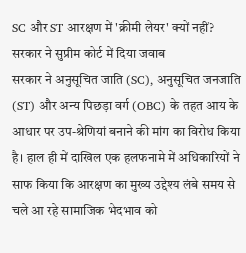SC और ST आरक्षण में 'क्रीमी लेयर' क्यों नहीं? सरकार ने सुप्रीम कोर्ट में दिया जवाब
सरकार ने अनुसूचित जाति (SC), अनुसूचित जनजाति (ST) और अन्य पिछड़ा वर्ग (OBC) के तहत आय के आधार पर उप-श्रेणियां बनाने की मांग का विरोध किया है। हाल ही में दाखिल एक हलफनामे में अधिकारियों ने साफ किया कि आरक्षण का मुख्य उद्देश्य लंबे समय से चले आ रहे सामाजिक भेदभाव को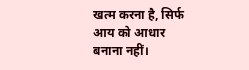खत्म करना है, सिर्फ आय को आधार बनाना नहीं।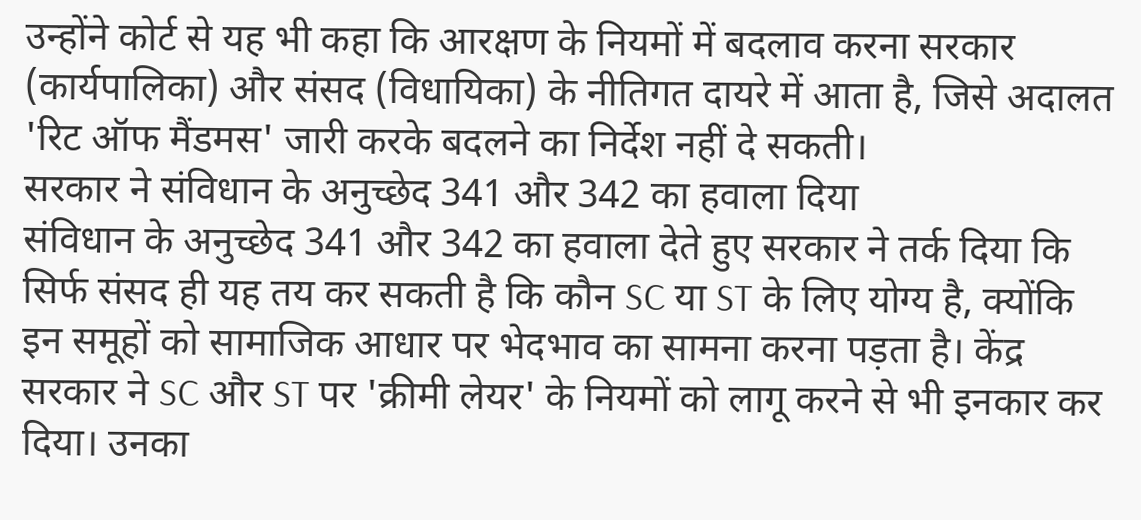उन्होंने कोर्ट से यह भी कहा कि आरक्षण के नियमों में बदलाव करना सरकार (कार्यपालिका) और संसद (विधायिका) के नीतिगत दायरे में आता है, जिसे अदालत 'रिट ऑफ मैंडमस' जारी करके बदलने का निर्देश नहीं दे सकती।
सरकार ने संविधान के अनुच्छेद 341 और 342 का हवाला दिया
संविधान के अनुच्छेद 341 और 342 का हवाला देते हुए सरकार ने तर्क दिया कि सिर्फ संसद ही यह तय कर सकती है कि कौन SC या ST के लिए योग्य है, क्योंकि इन समूहों को सामाजिक आधार पर भेदभाव का सामना करना पड़ता है। केंद्र सरकार ने SC और ST पर 'क्रीमी लेयर' के नियमों को लागू करने से भी इनकार कर दिया। उनका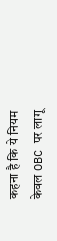कहना है कि ये नियम केवल OBC पर लागू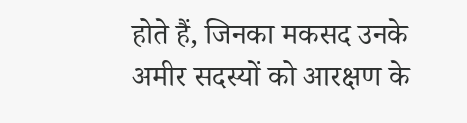होते हैं, जिनका मकसद उनके अमीर सदस्यों को आरक्षण के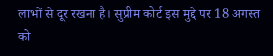लाभों से दूर रखना है। सुप्रीम कोर्ट इस मुद्दे पर 18 अगस्त को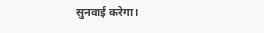सुनवाई करेगा।